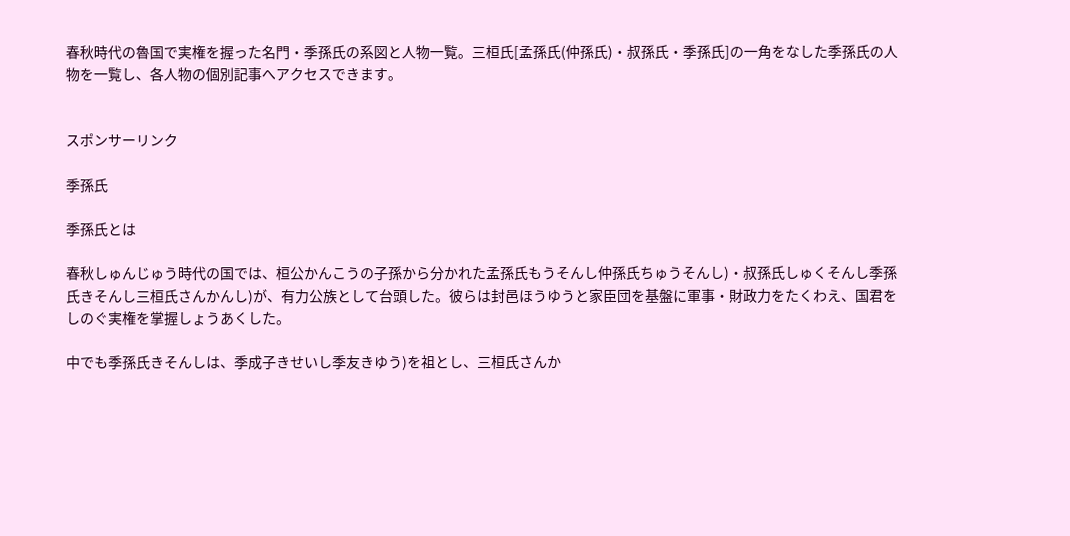春秋時代の魯国で実権を握った名門・季孫氏の系図と人物一覧。三桓氏[孟孫氏(仲孫氏)・叔孫氏・季孫氏]の一角をなした季孫氏の人物を一覧し、各人物の個別記事へアクセスできます。


スポンサーリンク

季孫氏

季孫氏とは

春秋しゅんじゅう時代の国では、桓公かんこうの子孫から分かれた孟孫氏もうそんし仲孫氏ちゅうそんし)・叔孫氏しゅくそんし季孫氏きそんし三桓氏さんかんし)が、有力公族として台頭した。彼らは封邑ほうゆうと家臣団を基盤に軍事・財政力をたくわえ、国君をしのぐ実権を掌握しょうあくした。

中でも季孫氏きそんしは、季成子きせいし季友きゆう)を祖とし、三桓氏さんか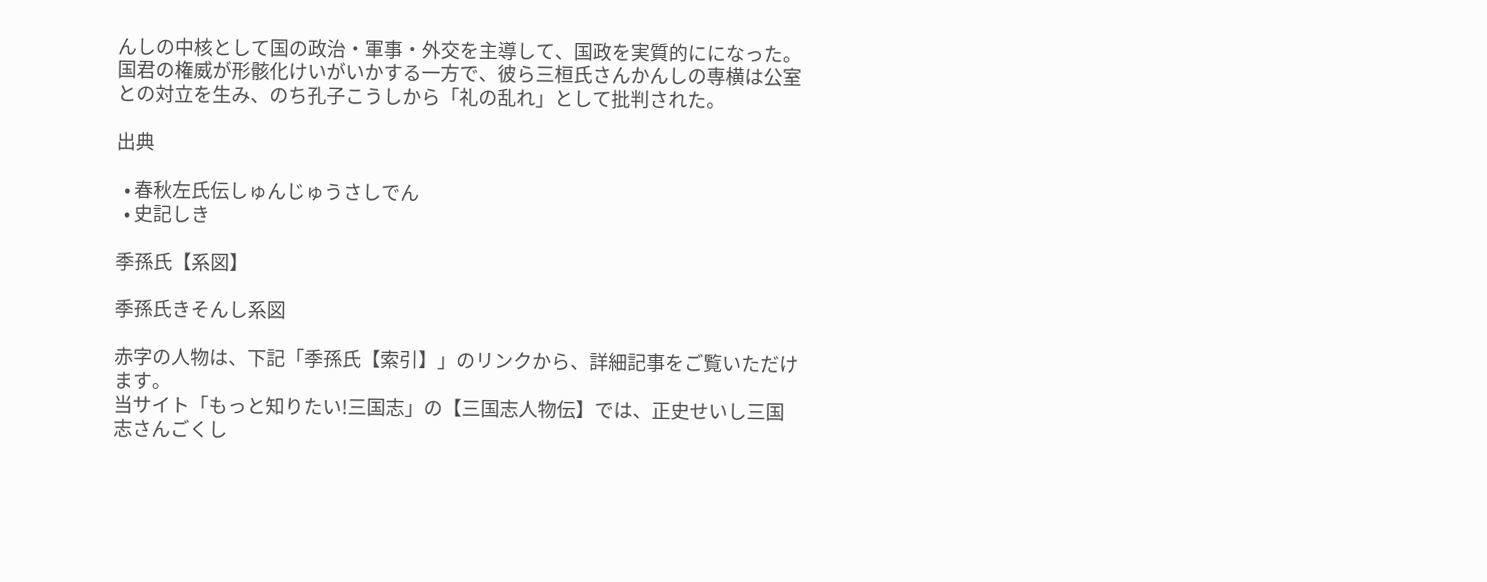んしの中核として国の政治・軍事・外交を主導して、国政を実質的にになった。国君の権威が形骸化けいがいかする一方で、彼ら三桓氏さんかんしの専横は公室との対立を生み、のち孔子こうしから「礼の乱れ」として批判された。

出典

  • 春秋左氏伝しゅんじゅうさしでん
  • 史記しき

季孫氏【系図】

季孫氏きそんし系図

赤字の人物は、下記「季孫氏【索引】」のリンクから、詳細記事をご覧いただけます。
当サイト「もっと知りたい!三国志」の【三国志人物伝】では、正史せいし三国志さんごくし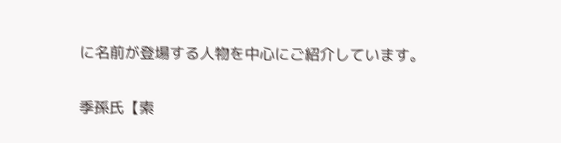に名前が登場する人物を中心にご紹介しています。

季孫氏【索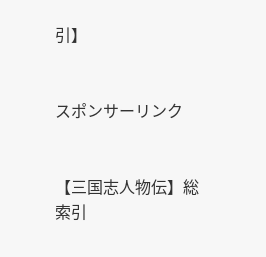引】


スポンサーリンク


【三国志人物伝】総索引